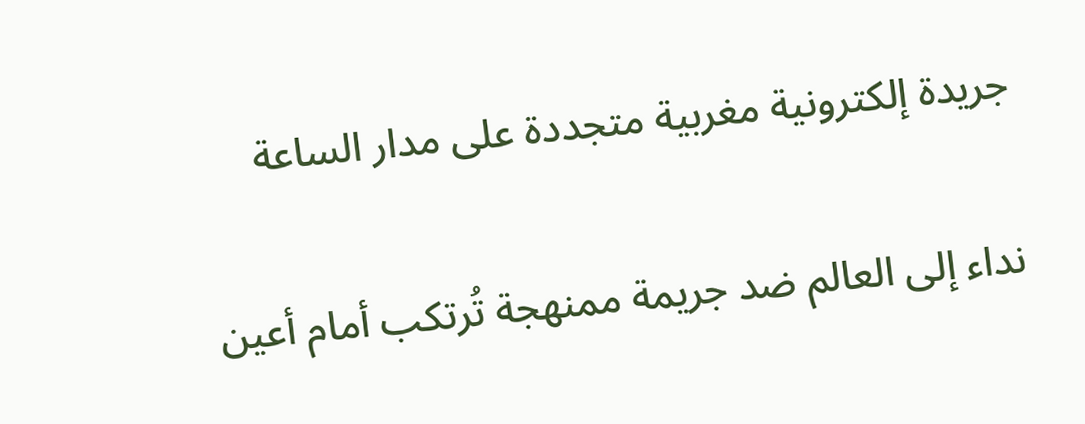جريدة إلكترونية مغربية متجددة على مدار الساعة

نداء إلى العالم ضد جريمة ممنهجة تُرتكب أمام أعين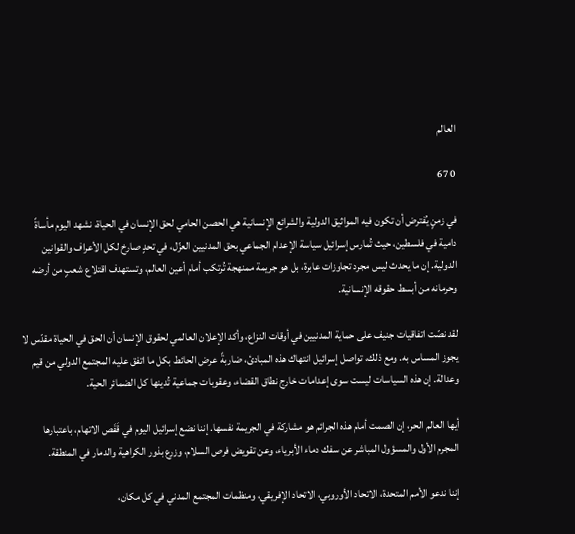العالم

0 67

في زمنٍ يُفترض أن تكون فيه المواثيق الدولية والشرائع الإنسانية هي الحصن الحامي لحق الإنسان في الحياة، نشهد اليوم مأساةً دامية في فلسطين، حيث تُمارس إسرائيل سياسة الإعدام الجماعي بحق المدنيين العزّل، في تحدٍ صارخ لكل الأعراف والقوانين الدولية. إن ما يحدث ليس مجرد تجاوزات عابرة، بل هو جريمة ممنهجة تُرتكب أمام أعين العالم، وتستهدف اقتلاع شعبٍ من أرضه وحرمانه من أبسط حقوقه الإنسانية.

لقد نصّت اتفاقيات جنيف على حماية المدنيين في أوقات النزاع، وأكد الإعلان العالمي لحقوق الإنسان أن الحق في الحياة مقدّس لا يجوز المساس به. ومع ذلك، تواصل إسرائيل انتهاك هذه المبادئ، ضاربةً عرض الحائط بكل ما اتفق عليه المجتمع الدولي من قيم وعدالة. إن هذه السياسات ليست سوى إعدامات خارج نطاق القضاء، وعقوبات جماعية تُدينها كل الضمائر الحية.

أيها العالم الحر، إن الصمت أمام هذه الجرائم هو مشاركة في الجريمة نفسها. إننا نضع إسرائيل اليوم في قَفَص الاتهام، باعتبارها المجرم الأول والمسؤول المباشر عن سفك دماء الأبرياء، وعن تقويض فرص السلام، وزرع بذور الكراهية والدمار في المنطقة.

إننا ندعو الأمم المتحدة، الاتحاد الأوروبي، الاتحاد الإفريقي، ومنظمات المجتمع المدني في كل مكان،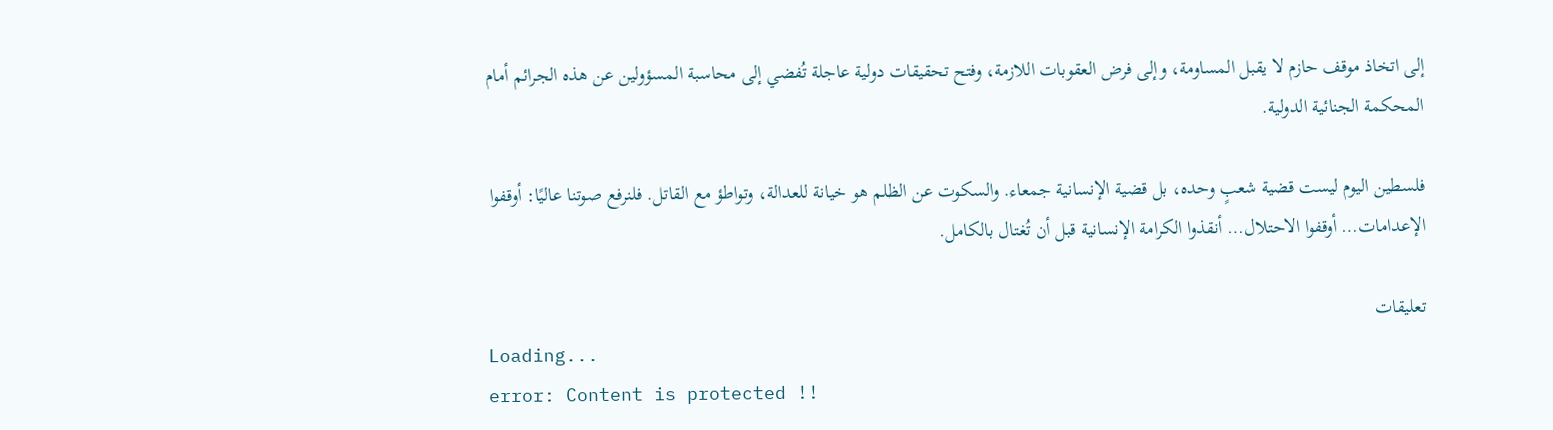إلى اتخاذ موقف حازم لا يقبل المساومة، وإلى فرض العقوبات اللازمة، وفتح تحقيقات دولية عاجلة تُفضي إلى محاسبة المسؤولين عن هذه الجرائم أمام المحكمة الجنائية الدولية.

فلسطين اليوم ليست قضية شعبٍ وحده، بل قضية الإنسانية جمعاء. والسكوت عن الظلم هو خيانة للعدالة، وتواطؤ مع القاتل. فلنرفع صوتنا عاليًا: أوقفوا الإعدامات… أوقفوا الاحتلال… أنقذوا الكرامة الإنسانية قبل أن تُغتال بالكامل.

تعليقات
Loading...
error: Content is protected !!